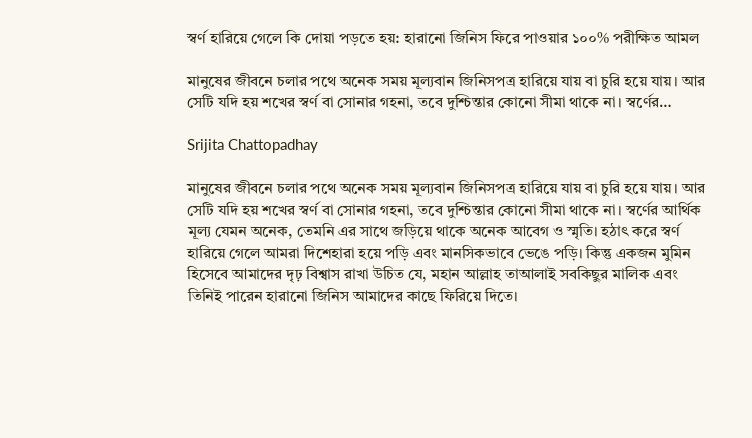স্বর্ণ হারিয়ে গেলে কি দোয়া পড়তে হয়: হারানো জিনিস ফিরে পাওয়ার ১০০% পরীক্ষিত আমল

মানুষের জীবনে চলার পথে অনেক সময় মূল্যবান জিনিসপত্র হারিয়ে যায় বা চুরি হয়ে যায়। আর সেটি যদি হয় শখের স্বর্ণ বা সোনার গহনা, তবে দুশ্চিন্তার কোনো সীমা থাকে না। স্বর্ণের…

Srijita Chattopadhay

মানুষের জীবনে চলার পথে অনেক সময় মূল্যবান জিনিসপত্র হারিয়ে যায় বা চুরি হয়ে যায়। আর সেটি যদি হয় শখের স্বর্ণ বা সোনার গহনা, তবে দুশ্চিন্তার কোনো সীমা থাকে না। স্বর্ণের আর্থিক মূল্য যেমন অনেক, তেমনি এর সাথে জড়িয়ে থাকে অনেক আবেগ ও স্মৃতি। হঠাৎ করে স্বর্ণ হারিয়ে গেলে আমরা দিশেহারা হয়ে পড়ি এবং মানসিকভাবে ভেঙে পড়ি। কিন্তু একজন মুমিন হিসেবে আমাদের দৃঢ় বিশ্বাস রাখা উচিত যে, মহান আল্লাহ তাআলাই সবকিছুর মালিক এবং তিনিই পারেন হারানো জিনিস আমাদের কাছে ফিরিয়ে দিতে।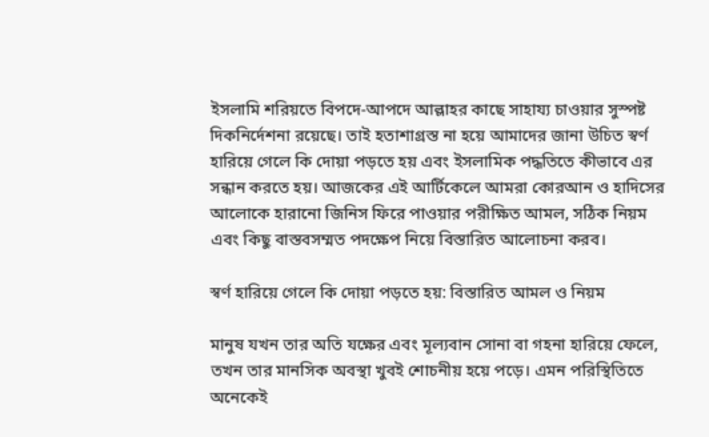ইসলামি শরিয়তে বিপদে-আপদে আল্লাহর কাছে সাহায্য চাওয়ার সুস্পষ্ট দিকনির্দেশনা রয়েছে। তাই হতাশাগ্রস্ত না হয়ে আমাদের জানা উচিত স্বর্ণ হারিয়ে গেলে কি দোয়া পড়তে হয় এবং ইসলামিক পদ্ধতিতে কীভাবে এর সন্ধান করতে হয়। আজকের এই আর্টিকেলে আমরা কোরআন ও হাদিসের আলোকে হারানো জিনিস ফিরে পাওয়ার পরীক্ষিত আমল, সঠিক নিয়ম এবং কিছু বাস্তবসম্মত পদক্ষেপ নিয়ে বিস্তারিত আলোচনা করব।

স্বর্ণ হারিয়ে গেলে কি দোয়া পড়তে হয়: বিস্তারিত আমল ও নিয়ম

মানুষ যখন তার অতি যক্ষের এবং মূল্যবান সোনা বা গহনা হারিয়ে ফেলে, তখন তার মানসিক অবস্থা খুবই শোচনীয় হয়ে পড়ে। এমন পরিস্থিতিতে অনেকেই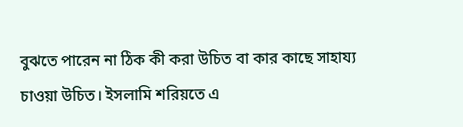বুঝতে পারেন না ঠিক কী করা উচিত বা কার কাছে সাহায্য চাওয়া উচিত। ইসলামি শরিয়তে এ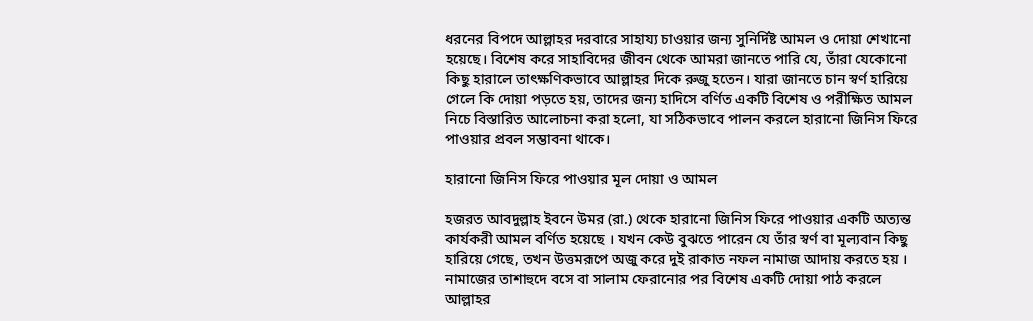ধরনের বিপদে আল্লাহর দরবারে সাহায্য চাওয়ার জন্য সুনির্দিষ্ট আমল ও দোয়া শেখানো হয়েছে। বিশেষ করে সাহাবিদের জীবন থেকে আমরা জানতে পারি যে, তাঁরা যেকোনো কিছু হারালে তাৎক্ষণিকভাবে আল্লাহর দিকে রুজু হতেন। যারা জানতে চান স্বর্ণ হারিয়ে গেলে কি দোয়া পড়তে হয়, তাদের জন্য হাদিসে বর্ণিত একটি বিশেষ ও পরীক্ষিত আমল নিচে বিস্তারিত আলোচনা করা হলো, যা সঠিকভাবে পালন করলে হারানো জিনিস ফিরে পাওয়ার প্রবল সম্ভাবনা থাকে।

হারানো জিনিস ফিরে পাওয়ার মূল দোয়া ও আমল

হজরত আবদুল্লাহ ইবনে উমর (রা.) থেকে হারানো জিনিস ফিরে পাওয়ার একটি অত্যন্ত কার্যকরী আমল বর্ণিত হয়েছে । যখন কেউ বুঝতে পারেন যে তাঁর স্বর্ণ বা মূল্যবান কিছু হারিয়ে গেছে, তখন উত্তমরূপে অজু করে দুই রাকাত নফল নামাজ আদায় করতে হয় । নামাজের তাশাহুদে বসে বা সালাম ফেরানোর পর বিশেষ একটি দোয়া পাঠ করলে আল্লাহর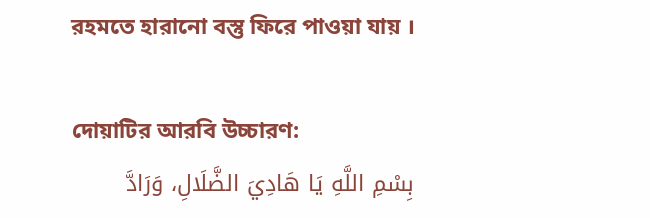রহমতে হারানো বস্তু ফিরে পাওয়া যায় ।

দোয়াটির আরবি উচ্চারণ:
بِسْمِ اللَّهِ يَا هَادِيَ الضَّلَالِ، وَرَادَّ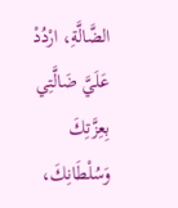الضَّالَّةِ، ارْدُدْ عَلَيَّ ضَالَّتِي بِعِزَّتِكَ وَسُلْطَانِكَ،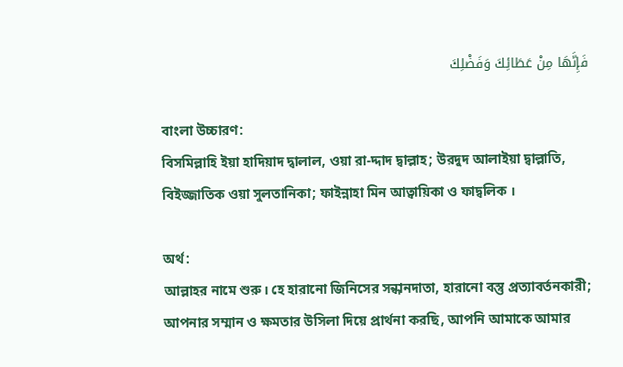فَإِنَّهَا مِنْ عَطَائِكَ وَفَضْلِكَ

বাংলা উচ্চারণ:
বিসমিল্লাহি ইয়া হাদিয়াদ দ্বালাল, ওয়া রা-দ্দাদ দ্বাল্লাহ; উরদুদ আলাইয়া দ্বাল্লাতি, বিইজ্জাতিক ওয়া সুলতানিকা; ফাইন্নাহা মিন আত্বায়িকা ও ফাদ্বলিক ।

অর্থ:
আল্লাহর নামে শুরু। হে হারানো জিনিসের সন্ধানদাতা, হারানো বস্তু প্রত্যাবর্তনকারী; আপনার সম্মান ও ক্ষমতার উসিলা দিয়ে প্রার্থনা করছি, আপনি আমাকে আমার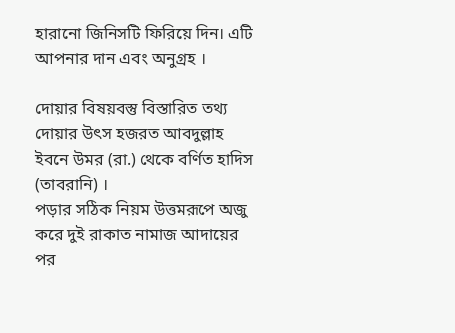হারানো জিনিসটি ফিরিয়ে দিন। এটি আপনার দান এবং অনুগ্রহ ।

দোয়ার বিষয়বস্তু বিস্তারিত তথ্য
দোয়ার উৎস হজরত আবদুল্লাহ ইবনে উমর (রা.) থেকে বর্ণিত হাদিস (তাবরানি) ।
পড়ার সঠিক নিয়ম উত্তমরূপে অজু করে দুই রাকাত নামাজ আদায়ের পর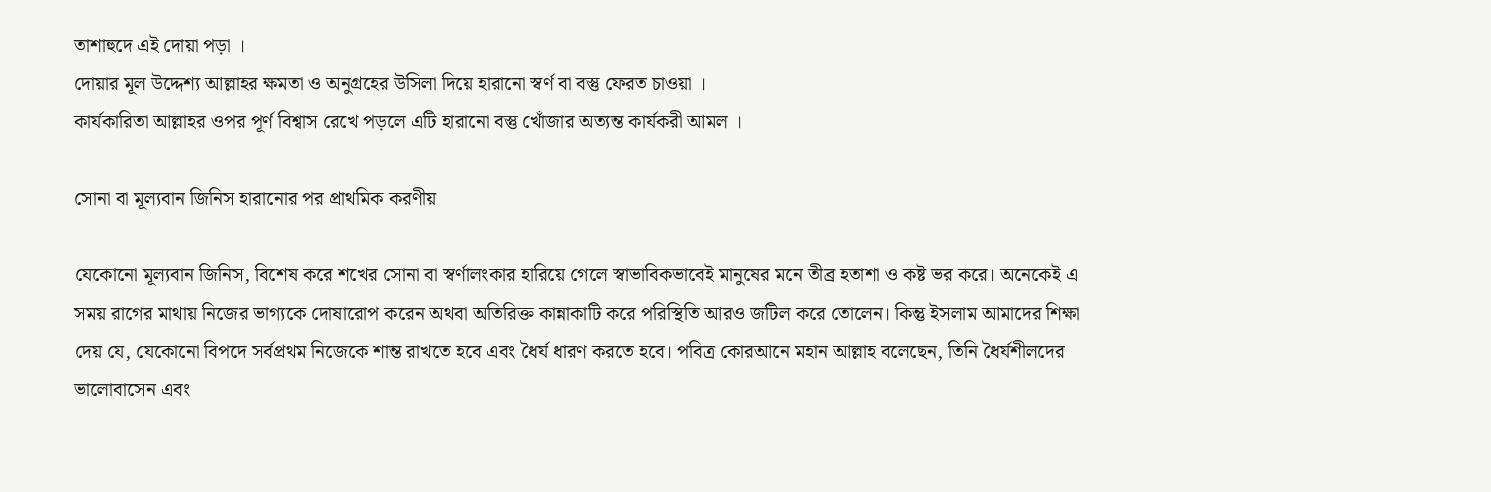তাশাহুদে এই দোয়া পড়া ।
দোয়ার মূল উদ্দেশ্য আল্লাহর ক্ষমতা ও অনুগ্রহের উসিলা দিয়ে হারানো স্বর্ণ বা বস্তু ফেরত চাওয়া ।
কার্যকারিতা আল্লাহর ওপর পূর্ণ বিশ্বাস রেখে পড়লে এটি হারানো বস্তু খোঁজার অত্যন্ত কার্যকরী আমল ।

সোনা বা মূল্যবান জিনিস হারানোর পর প্রাথমিক করণীয়

যেকোনো মূল্যবান জিনিস, বিশেষ করে শখের সোনা বা স্বর্ণালংকার হারিয়ে গেলে স্বাভাবিকভাবেই মানুষের মনে তীব্র হতাশা ও কষ্ট ভর করে। অনেকেই এ সময় রাগের মাথায় নিজের ভাগ্যকে দোষারোপ করেন অথবা অতিরিক্ত কান্নাকাটি করে পরিস্থিতি আরও জটিল করে তোলেন। কিন্তু ইসলাম আমাদের শিক্ষা দেয় যে, যেকোনো বিপদে সর্বপ্রথম নিজেকে শান্ত রাখতে হবে এবং ধৈর্য ধারণ করতে হবে। পবিত্র কোরআনে মহান আল্লাহ বলেছেন, তিনি ধৈর্যশীলদের ভালোবাসেন এবং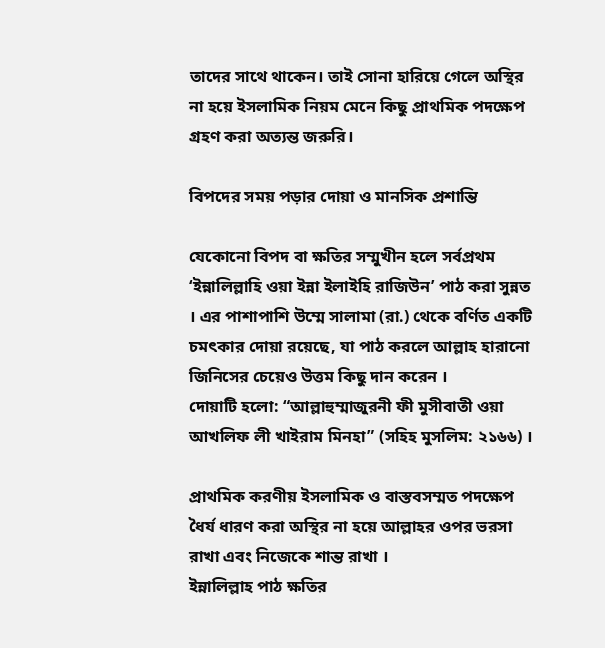তাদের সাথে থাকেন। তাই সোনা হারিয়ে গেলে অস্থির না হয়ে ইসলামিক নিয়ম মেনে কিছু প্রাথমিক পদক্ষেপ গ্রহণ করা অত্যন্ত জরুরি।

বিপদের সময় পড়ার দোয়া ও মানসিক প্রশান্তি

যেকোনো বিপদ বা ক্ষতির সম্মুখীন হলে সর্বপ্রথম ‘ইন্নালিল্লাহি ওয়া ইন্না ইলাইহি রাজিউন’ পাঠ করা সুন্নত । এর পাশাপাশি উম্মে সালামা (রা.) থেকে বর্ণিত একটি চমৎকার দোয়া রয়েছে, যা পাঠ করলে আল্লাহ হারানো জিনিসের চেয়েও উত্তম কিছু দান করেন ।
দোয়াটি হলো: “আল্লাহুম্মাজুরনী ফী মুসীবাতী ওয়া আখলিফ লী খাইরাম মিনহা” (সহিহ মুসলিম: ২১৬৬) ।

প্রাথমিক করণীয় ইসলামিক ও বাস্তবসম্মত পদক্ষেপ
ধৈর্য ধারণ করা অস্থির না হয়ে আল্লাহর ওপর ভরসা রাখা এবং নিজেকে শান্ত রাখা ।
ইন্নালিল্লাহ পাঠ ক্ষতির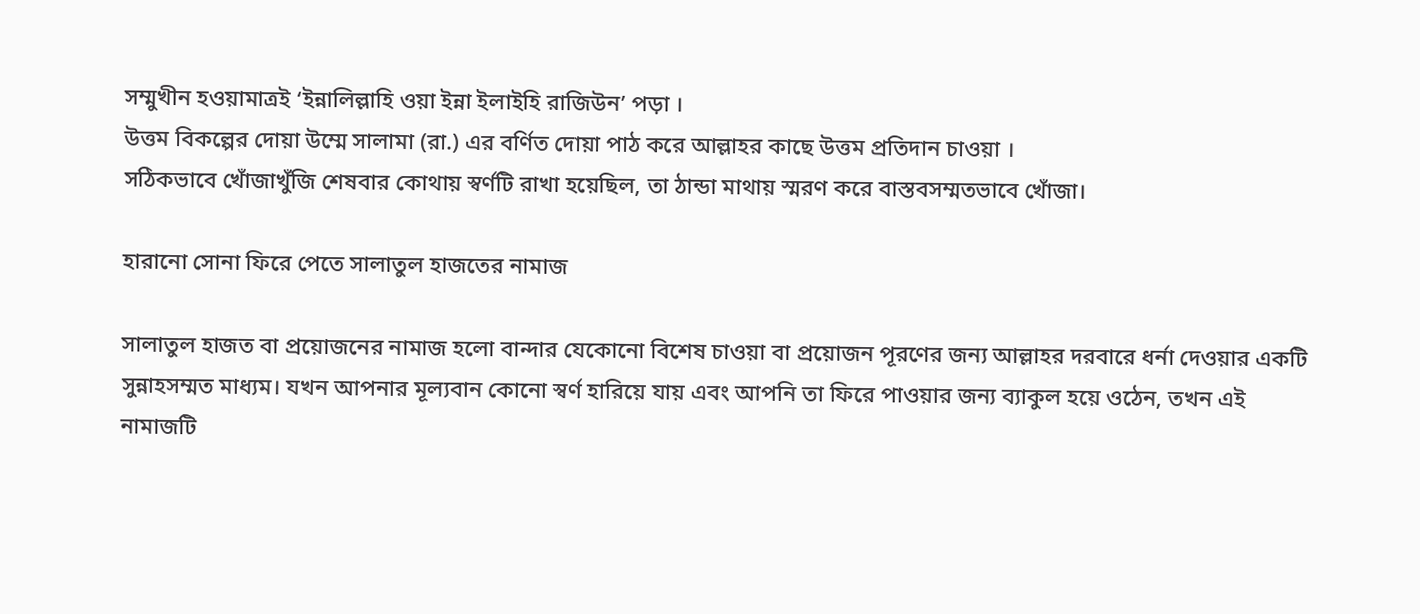সম্মুখীন হওয়ামাত্রই ‘ইন্নালিল্লাহি ওয়া ইন্না ইলাইহি রাজিউন’ পড়া ।
উত্তম বিকল্পের দোয়া উম্মে সালামা (রা.) এর বর্ণিত দোয়া পাঠ করে আল্লাহর কাছে উত্তম প্রতিদান চাওয়া ।
সঠিকভাবে খোঁজাখুঁজি শেষবার কোথায় স্বর্ণটি রাখা হয়েছিল, তা ঠান্ডা মাথায় স্মরণ করে বাস্তবসম্মতভাবে খোঁজা।

হারানো সোনা ফিরে পেতে সালাতুল হাজতের নামাজ

সালাতুল হাজত বা প্রয়োজনের নামাজ হলো বান্দার যেকোনো বিশেষ চাওয়া বা প্রয়োজন পূরণের জন্য আল্লাহর দরবারে ধর্না দেওয়ার একটি সুন্নাহসম্মত মাধ্যম। যখন আপনার মূল্যবান কোনো স্বর্ণ হারিয়ে যায় এবং আপনি তা ফিরে পাওয়ার জন্য ব্যাকুল হয়ে ওঠেন, তখন এই নামাজটি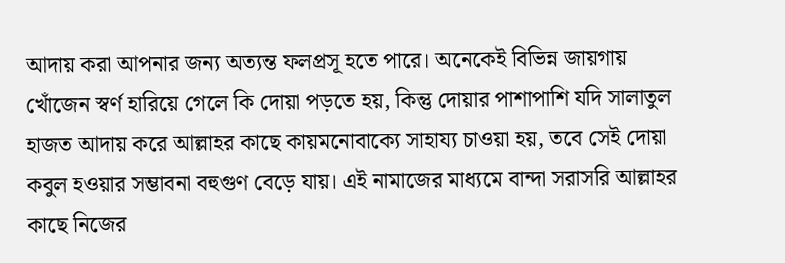আদায় করা আপনার জন্য অত্যন্ত ফলপ্রসূ হতে পারে। অনেকেই বিভিন্ন জায়গায় খোঁজেন স্বর্ণ হারিয়ে গেলে কি দোয়া পড়তে হয়, কিন্তু দোয়ার পাশাপাশি যদি সালাতুল হাজত আদায় করে আল্লাহর কাছে কায়মনোবাক্যে সাহায্য চাওয়া হয়, তবে সেই দোয়া কবুল হওয়ার সম্ভাবনা বহুগুণ বেড়ে যায়। এই নামাজের মাধ্যমে বান্দা সরাসরি আল্লাহর কাছে নিজের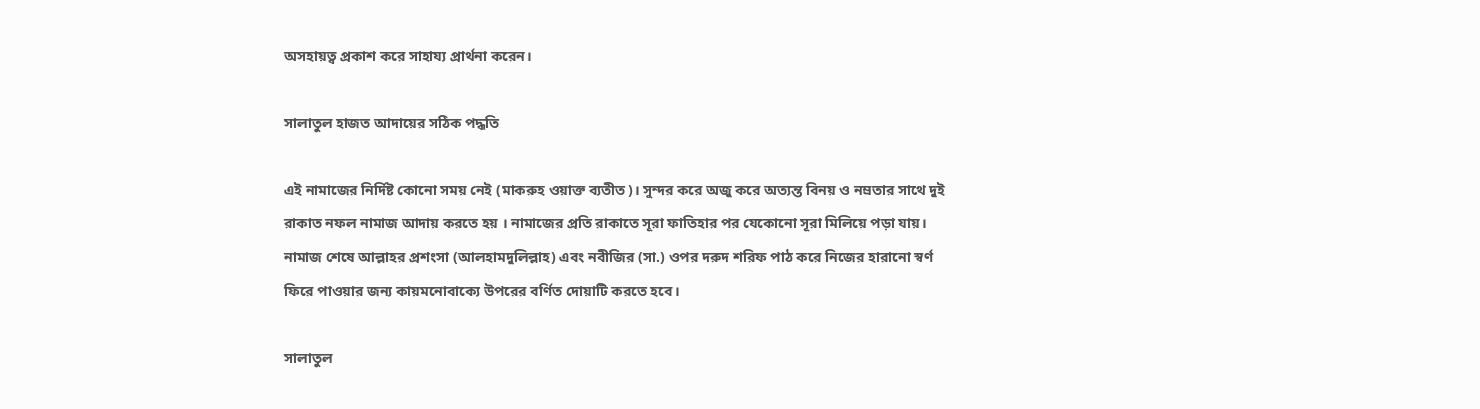অসহায়ত্ব প্রকাশ করে সাহায্য প্রার্থনা করেন।

সালাতুল হাজত আদায়ের সঠিক পদ্ধতি

এই নামাজের নির্দিষ্ট কোনো সময় নেই (মাকরুহ ওয়াক্ত ব্যতীত)। সুন্দর করে অজু করে অত্যন্ত বিনয় ও নম্রতার সাথে দুই রাকাত নফল নামাজ আদায় করতে হয় । নামাজের প্রতি রাকাতে সূরা ফাতিহার পর যেকোনো সূরা মিলিয়ে পড়া যায়। নামাজ শেষে আল্লাহর প্রশংসা (আলহামদুলিল্লাহ) এবং নবীজির (সা.) ওপর দরুদ শরিফ পাঠ করে নিজের হারানো স্বর্ণ ফিরে পাওয়ার জন্য কায়মনোবাক্যে উপরের বর্ণিত দোয়াটি করতে হবে।

সালাতুল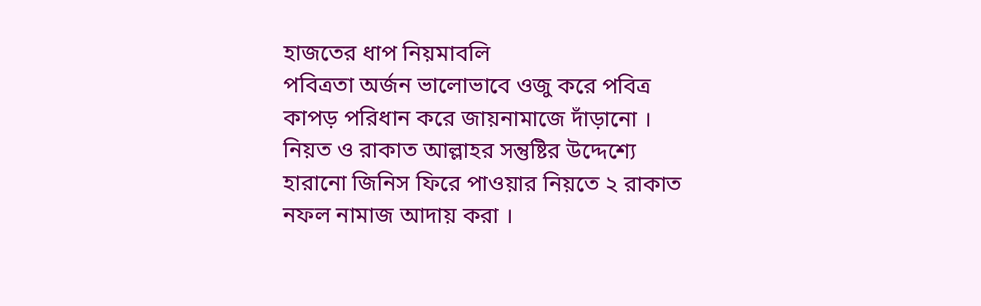হাজতের ধাপ নিয়মাবলি
পবিত্রতা অর্জন ভালোভাবে ওজু করে পবিত্র কাপড় পরিধান করে জায়নামাজে দাঁড়ানো ।
নিয়ত ও রাকাত আল্লাহর সন্তুষ্টির উদ্দেশ্যে হারানো জিনিস ফিরে পাওয়ার নিয়তে ২ রাকাত নফল নামাজ আদায় করা ।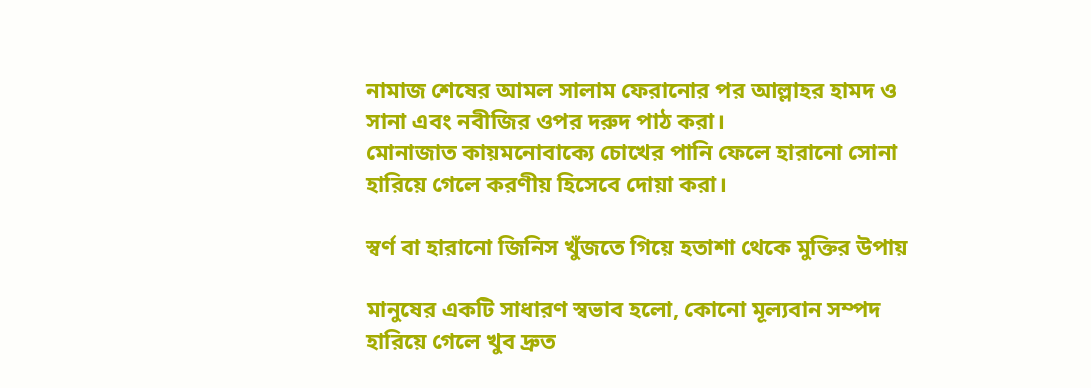নামাজ শেষের আমল সালাম ফেরানোর পর আল্লাহর হামদ ও সানা এবং নবীজির ওপর দরুদ পাঠ করা।
মোনাজাত কায়মনোবাক্যে চোখের পানি ফেলে হারানো সোনা হারিয়ে গেলে করণীয় হিসেবে দোয়া করা।

স্বর্ণ বা হারানো জিনিস খুঁজতে গিয়ে হতাশা থেকে মুক্তির উপায়

মানুষের একটি সাধারণ স্বভাব হলো, কোনো মূল্যবান সম্পদ হারিয়ে গেলে খুব দ্রুত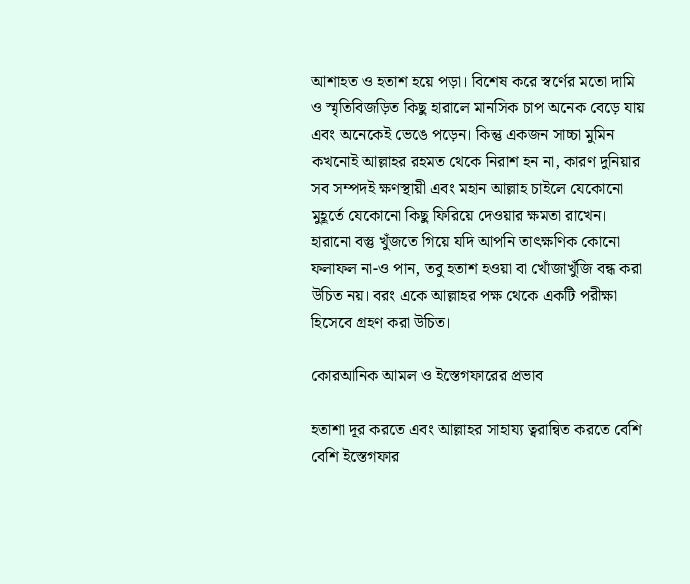আশাহত ও হতাশ হয়ে পড়া। বিশেষ করে স্বর্ণের মতো দামি ও স্মৃতিবিজড়িত কিছু হারালে মানসিক চাপ অনেক বেড়ে যায় এবং অনেকেই ভেঙে পড়েন। কিন্তু একজন সাচ্চা মুমিন কখনোই আল্লাহর রহমত থেকে নিরাশ হন না, কারণ দুনিয়ার সব সম্পদই ক্ষণস্থায়ী এবং মহান আল্লাহ চাইলে যেকোনো মুহূর্তে যেকোনো কিছু ফিরিয়ে দেওয়ার ক্ষমতা রাখেন। হারানো বস্তু খুঁজতে গিয়ে যদি আপনি তাৎক্ষণিক কোনো ফলাফল না-ও পান, তবু হতাশ হওয়া বা খোঁজাখুঁজি বন্ধ করা উচিত নয়। বরং একে আল্লাহর পক্ষ থেকে একটি পরীক্ষা হিসেবে গ্রহণ করা উচিত।

কোরআনিক আমল ও ইস্তেগফারের প্রভাব

হতাশা দূর করতে এবং আল্লাহর সাহায্য ত্বরান্বিত করতে বেশি বেশি ইস্তেগফার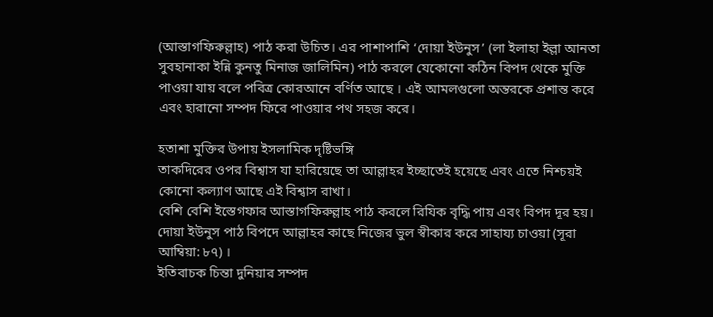(আস্তাগফিরুল্লাহ) পাঠ করা উচিত। এর পাশাপাশি ‘দোয়া ইউনুস’ (লা ইলাহা ইল্লা আনতা সুবহানাকা ইন্নি কুনতু মিনাজ জালিমিন) পাঠ করলে যেকোনো কঠিন বিপদ থেকে মুক্তি পাওয়া যায় বলে পবিত্র কোরআনে বর্ণিত আছে । এই আমলগুলো অন্তরকে প্রশান্ত করে এবং হারানো সম্পদ ফিরে পাওয়ার পথ সহজ করে।

হতাশা মুক্তির উপায় ইসলামিক দৃষ্টিভঙ্গি
তাকদিরের ওপর বিশ্বাস যা হারিয়েছে তা আল্লাহর ইচ্ছাতেই হয়েছে এবং এতে নিশ্চয়ই কোনো কল্যাণ আছে এই বিশ্বাস রাখা।
বেশি বেশি ইস্তেগফার আস্তাগফিরুল্লাহ পাঠ করলে রিযিক বৃদ্ধি পায় এবং বিপদ দূর হয়।
দোয়া ইউনুস পাঠ বিপদে আল্লাহর কাছে নিজের ভুল স্বীকার করে সাহায্য চাওয়া (সূরা আম্বিয়া: ৮৭) ।
ইতিবাচক চিন্তা দুনিয়ার সম্পদ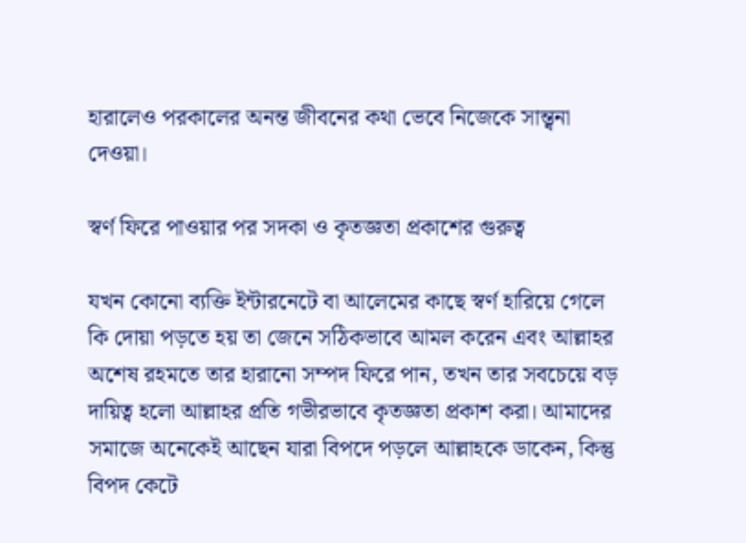হারালেও পরকালের অনন্ত জীবনের কথা ভেবে নিজেকে সান্ত্বনা দেওয়া।

স্বর্ণ ফিরে পাওয়ার পর সদকা ও কৃতজ্ঞতা প্রকাশের গুরুত্ব

যখন কোনো ব্যক্তি ইন্টারনেটে বা আলেমের কাছে স্বর্ণ হারিয়ে গেলে কি দোয়া পড়তে হয় তা জেনে সঠিকভাবে আমল করেন এবং আল্লাহর অশেষ রহমতে তার হারানো সম্পদ ফিরে পান, তখন তার সবচেয়ে বড় দায়িত্ব হলো আল্লাহর প্রতি গভীরভাবে কৃতজ্ঞতা প্রকাশ করা। আমাদের সমাজে অনেকেই আছেন যারা বিপদে পড়লে আল্লাহকে ডাকেন, কিন্তু বিপদ কেটে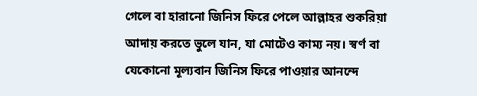গেলে বা হারানো জিনিস ফিরে পেলে আল্লাহর শুকরিয়া আদায় করতে ভুলে যান, যা মোটেও কাম্য নয়। স্বর্ণ বা যেকোনো মূল্যবান জিনিস ফিরে পাওয়ার আনন্দে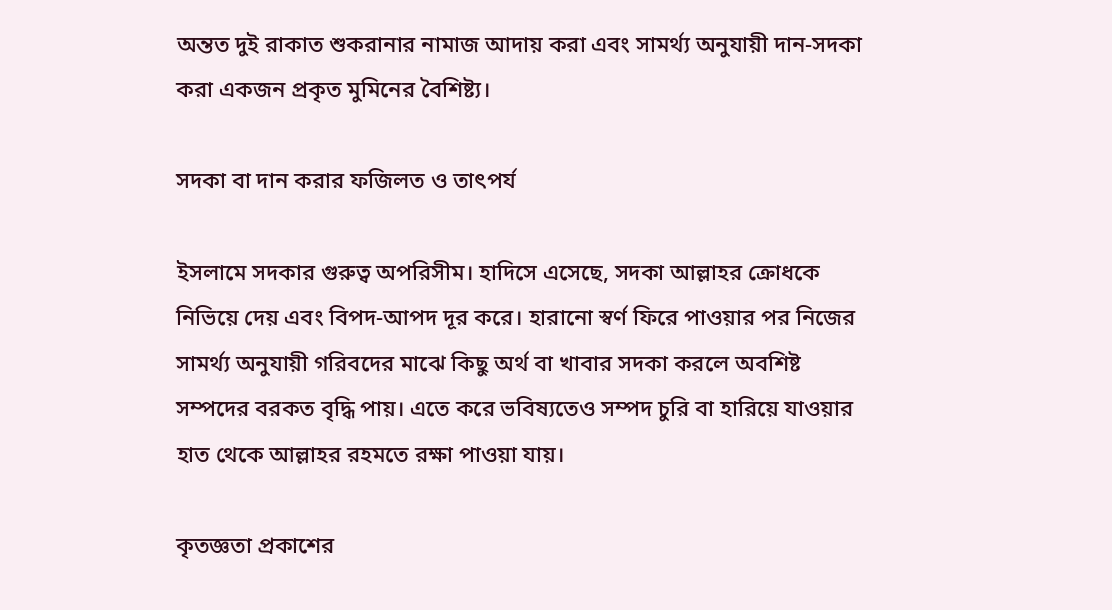অন্তত দুই রাকাত শুকরানার নামাজ আদায় করা এবং সামর্থ্য অনুযায়ী দান-সদকা করা একজন প্রকৃত মুমিনের বৈশিষ্ট্য।

সদকা বা দান করার ফজিলত ও তাৎপর্য

ইসলামে সদকার গুরুত্ব অপরিসীম। হাদিসে এসেছে, সদকা আল্লাহর ক্রোধকে নিভিয়ে দেয় এবং বিপদ-আপদ দূর করে। হারানো স্বর্ণ ফিরে পাওয়ার পর নিজের সামর্থ্য অনুযায়ী গরিবদের মাঝে কিছু অর্থ বা খাবার সদকা করলে অবশিষ্ট সম্পদের বরকত বৃদ্ধি পায়। এতে করে ভবিষ্যতেও সম্পদ চুরি বা হারিয়ে যাওয়ার হাত থেকে আল্লাহর রহমতে রক্ষা পাওয়া যায়।

কৃতজ্ঞতা প্রকাশের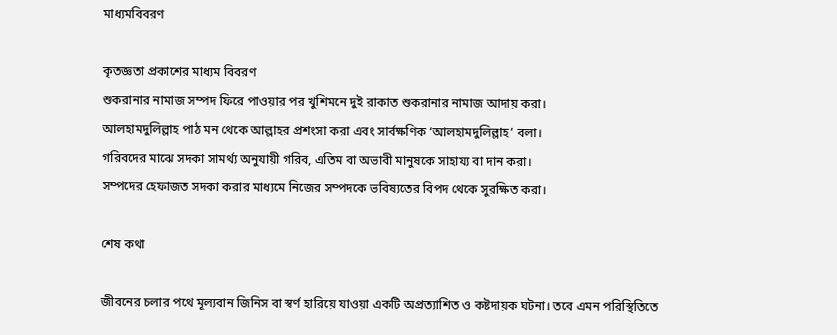মাধ্যমবিবরণ

কৃতজ্ঞতা প্রকাশের মাধ্যম বিবরণ
শুকরানার নামাজ সম্পদ ফিরে পাওয়ার পর খুশিমনে দুই রাকাত শুকরানার নামাজ আদায় করা।
আলহামদুলিল্লাহ পাঠ মন থেকে আল্লাহর প্রশংসা করা এবং সার্বক্ষণিক ‘আলহামদুলিল্লাহ’ বলা।
গরিবদের মাঝে সদকা সামর্থ্য অনুযায়ী গরিব, এতিম বা অভাবী মানুষকে সাহায্য বা দান করা।
সম্পদের হেফাজত সদকা করার মাধ্যমে নিজের সম্পদকে ভবিষ্যতের বিপদ থেকে সুরক্ষিত করা।

শেষ কথা

জীবনের চলার পথে মূল্যবান জিনিস বা স্বর্ণ হারিয়ে যাওয়া একটি অপ্রত্যাশিত ও কষ্টদায়ক ঘটনা। তবে এমন পরিস্থিতিতে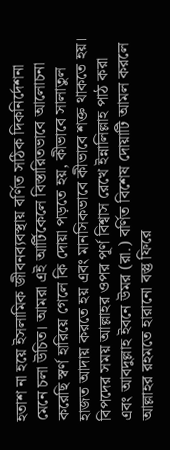হতাশ না হয়ে ইসলামিক জীবনব্যবস্থায় বর্ণিত সঠিক দিকনির্দেশনা মেনে চলা উচিত। আমরা এই আর্টিকেলে বিস্তারিতভাবে আলোচনা করেছি স্বর্ণ হারিয়ে গেলে কি দোয়া পড়তে হয়, কীভাবে সালাতুল হাজত আদায় করতে হয় এবং মানসিকভাবে কীভাবে শক্ত থাকতে হয়। বিপদের সময় আল্লাহর ওপর পূর্ণ বিশ্বাস রেখে ইন্নালিল্লাহ পাঠ করা এবং আবদুল্লাহ ইবনে উমর (রা.) বর্ণিত বিশেষ দোয়াটি আমল করলে আল্লাহর রহমতে হারানো বস্তু ফিরে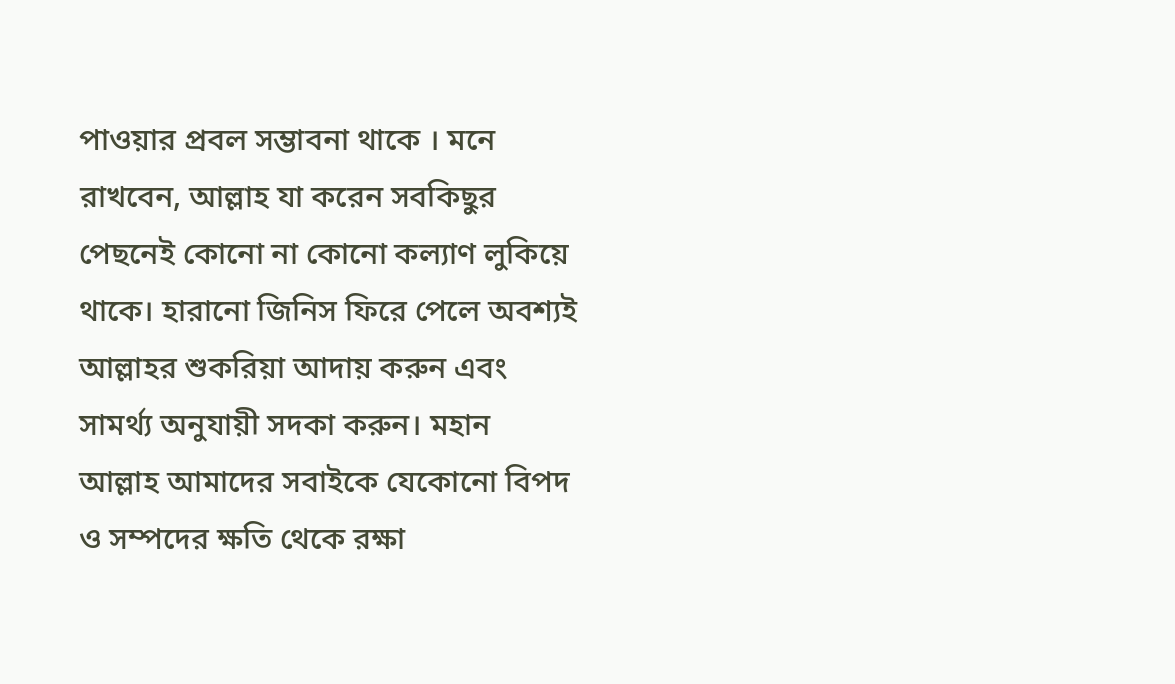পাওয়ার প্রবল সম্ভাবনা থাকে । মনে রাখবেন, আল্লাহ যা করেন সবকিছুর পেছনেই কোনো না কোনো কল্যাণ লুকিয়ে থাকে। হারানো জিনিস ফিরে পেলে অবশ্যই আল্লাহর শুকরিয়া আদায় করুন এবং সামর্থ্য অনুযায়ী সদকা করুন। মহান আল্লাহ আমাদের সবাইকে যেকোনো বিপদ ও সম্পদের ক্ষতি থেকে রক্ষা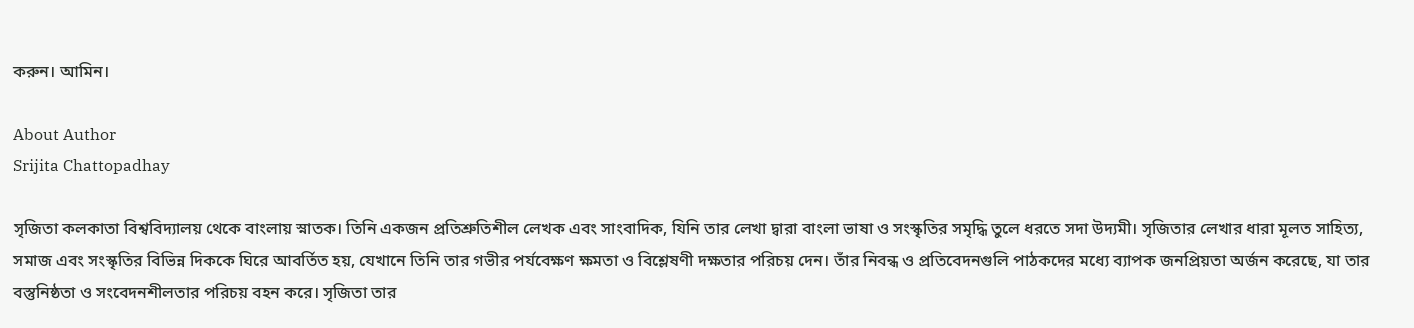করুন। আমিন।

About Author
Srijita Chattopadhay

সৃজিতা কলকাতা বিশ্ববিদ্যালয় থেকে বাংলায় স্নাতক। তিনি একজন প্রতিশ্রুতিশীল লেখক এবং সাংবাদিক, যিনি তার লেখা দ্বারা বাংলা ভাষা ও সংস্কৃতির সমৃদ্ধি তুলে ধরতে সদা উদ্যমী। সৃজিতার লেখার ধারা মূলত সাহিত্য, সমাজ এবং সংস্কৃতির বিভিন্ন দিককে ঘিরে আবর্তিত হয়, যেখানে তিনি তার গভীর পর্যবেক্ষণ ক্ষমতা ও বিশ্লেষণী দক্ষতার পরিচয় দেন। তাঁর নিবন্ধ ও প্রতিবেদনগুলি পাঠকদের মধ্যে ব্যাপক জনপ্রিয়তা অর্জন করেছে, যা তার বস্তুনিষ্ঠতা ও সংবেদনশীলতার পরিচয় বহন করে। সৃজিতা তার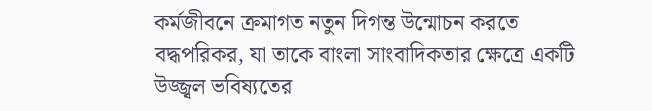কর্মজীবনে ক্রমাগত নতুন দিগন্ত উন্মোচন করতে বদ্ধপরিকর, যা তাকে বাংলা সাংবাদিকতার ক্ষেত্রে একটি উজ্জ্বল ভবিষ্যতের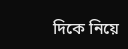দিকে নিয়ে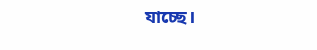যাচ্ছে।